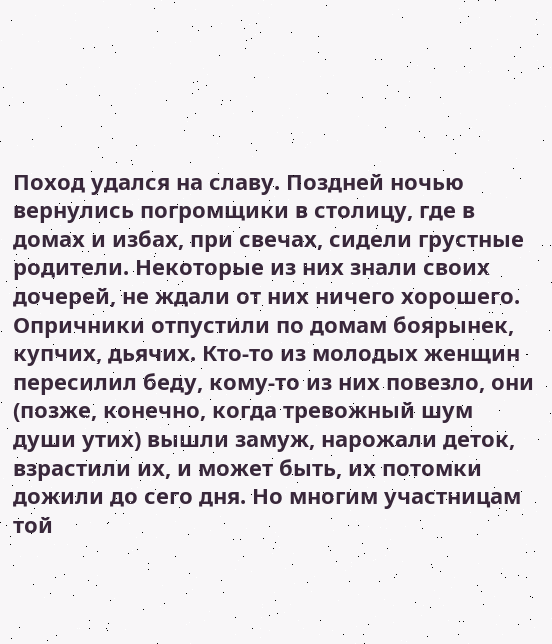Поход удался на славу. Поздней ночью вернулись погромщики в столицу, где в домах и избах, при свечах, сидели грустные родители. Некоторые из них знали своих дочерей, не ждали от них ничего хорошего. Опричники отпустили по домам боярынек, купчих, дьячих. Кто-то из молодых женщин пересилил беду, кому-то из них повезло, они (позже, конечно, когда тревожный шум души утих) вышли замуж, нарожали деток, взрастили их, и может быть, их потомки дожили до сего дня. Но многим участницам той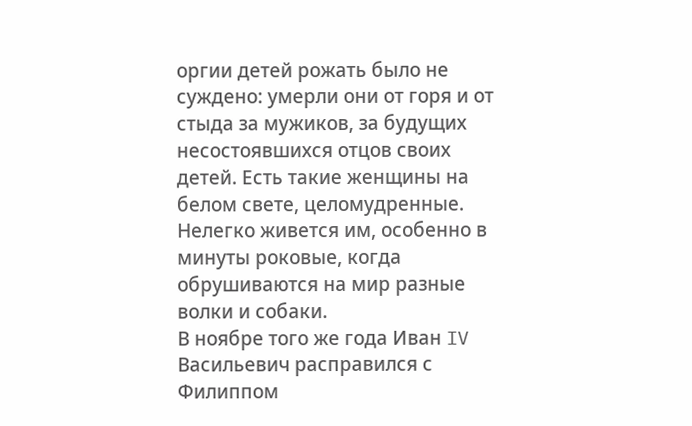оргии детей рожать было не суждено: умерли они от горя и от стыда за мужиков, за будущих несостоявшихся отцов своих детей. Есть такие женщины на белом свете, целомудренные. Нелегко живется им, особенно в минуты роковые, когда обрушиваются на мир разные волки и собаки.
В ноябре того же года Иван IV Васильевич расправился с Филиппом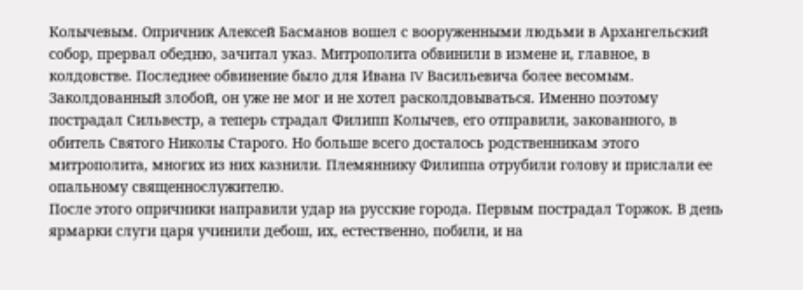Колычевым. Опричник Алексей Басманов вошел с вооруженными людьми в Архангельский собор, прервал обедню, зачитал указ. Митрополита обвинили в измене и, главное, в колдовстве. Последнее обвинение было для Ивана IV Васильевича более весомым. Заколдованный злобой, он уже не мог и не хотел расколдовываться. Именно поэтому пострадал Сильвестр, а теперь страдал Филипп Колычев, его отправили, закованного, в обитель Святого Николы Старого. Но больше всего досталось родственникам этого митрополита, многих из них казнили. Племяннику Филиппа отрубили голову и прислали ее опальному священнослужителю.
После этого опричники направили удар на русские города. Первым пострадал Торжок. В день ярмарки слуги царя учинили дебош, их, естественно, побили, и на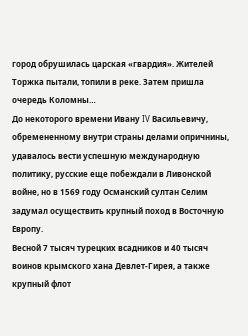город обрушилась царская «гвардия». Жителей Торжка пытали, топили в реке. Затем пришла очередь Коломны…
До некоторого времени Ивану IV Васильевичу, обремененному внутри страны делами опричнины, удавалось вести успешную международную политику, русские еще побеждали в Ливонской войне, но в 1569 году Османский султан Селим задумал осуществить крупный поход в Восточную Европу.
Весной 7 тысяч турецких всадников и 40 тысяч воинов крымского хана Девлет-Гирея, а также крупный флот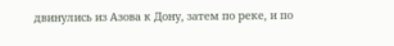двинулись из Азова к Дону, затем по реке, и по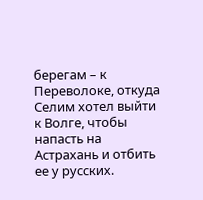берегам – к Переволоке, откуда Селим хотел выйти к Волге, чтобы напасть на Астрахань и отбить ее у русских.